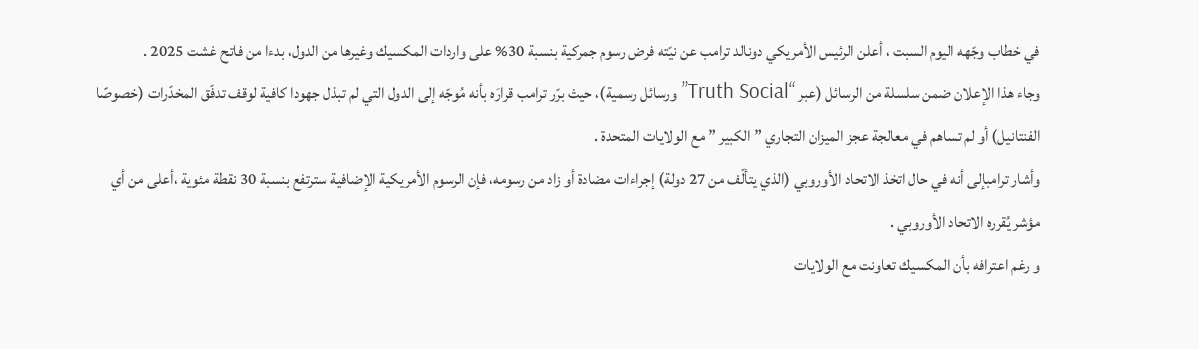في خطاب وجّهه اليوم السبت ، أعلن الرئيس الأمريكي دونالد ترامب عن نيّته فرض رسوم جمركية بنسبة 30% على واردات المكسيك وغيرها من الدول، بدءا من فاتح غشت 2025 .
وجاء هذا الإعلان ضمن سلسلة من الرسائل (عبر “Truth Social” ورسائل رسمية)، حيث برّر ترامب قرارَه بأنه مُوجّه إلى الدول التي لم تبذل جهودا كافية لوقف تدفّق المخدّرات (خصوصًا الفنتانيل) أو لم تساهم في معالجة عجز الميزان التجاري ” الكبير ” مع الولايات المتحدة .
وأشار ترامبإلى أنه في حال اتخذ الاتحاد الأوروبي (الذي يتألّف من 27 دولة) إجراءات مضادة أو زاد من رسومه، فإن الرسوم الأمريكية الإضافية سترتفع بنسبة 30 نقطة مئوية ،أعلى من أي مؤشر يُقرره الاتحاد الأوروبي .
و رغم اعترافه بأن المكسيك تعاونت مع الولايات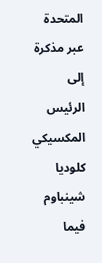المتحدة عبر مذكرة إلى الرئيس المكسيكي كلوديا شينباوم فيما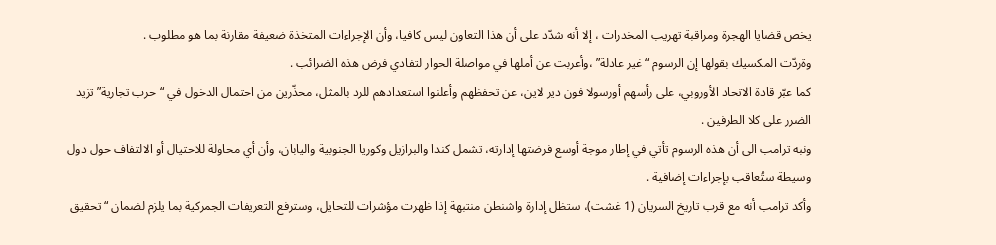يخص قضايا الهجرة ومراقبة تهريب المخدرات ، إلا أنه شدّد على أن هذا التعاون ليس كافيا، وأن الإجراءات المتخذة ضعيفة مقارنة بما هو مطلوب .
وةردّت المكسيك بقولها إن الرسوم “غير عادلة” ،وأعربت عن أملها في مواصلة الحوار لتفادي فرض هذه الضرائب .
كما عبّر قادة الاتحاد الأوروبي، على رأسهم أورسولا فون دير لاين، عن تحفظهم وأعلنوا استعدادهم للرد بالمثل، محذّرين من احتمال الدخول في “حرب تجارية” تزيد الضرر على كلا الطرفين .
ونبه ترامب الى أن هذه الرسوم تأتي في إطار موجة أوسع فرضتها إدارته، تشمل كندا والبرازيل وكوريا الجنوبية واليابان، وأن أي محاولة للاحتيال أو الالتفاف حول دول وسيطة ستُعاقب بإجراءات إضافية .
وأكد ترامب أنه مع قرب تاريخ السريان (1 غشت)، ستظل إدارة واشنطن منتبهة إذا ظهرت مؤشرات للتحايل، وسترفع التعريفات الجمركية بما يلزم لضمان “تحقيق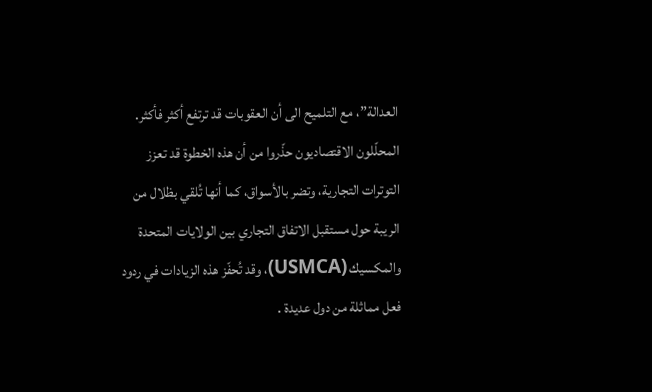العدالة”، مع التلميح الى أن العقوبات قد ترتفع أكثر فأكثر.
المحلّلون الاقتصاديون حذّروا من أن هذه الخطوة قد تعزز التوترات التجارية، وتضر بالأسواق، كما أنها تُلقي بظلال من الريبة حول مستقبل الاتفاق التجاري بين الولايات المتحدة والمكسيك (USMCA)، وقد تُحفّز هذه الزيادات في ردود فعل مماثلة من دول عديدة .